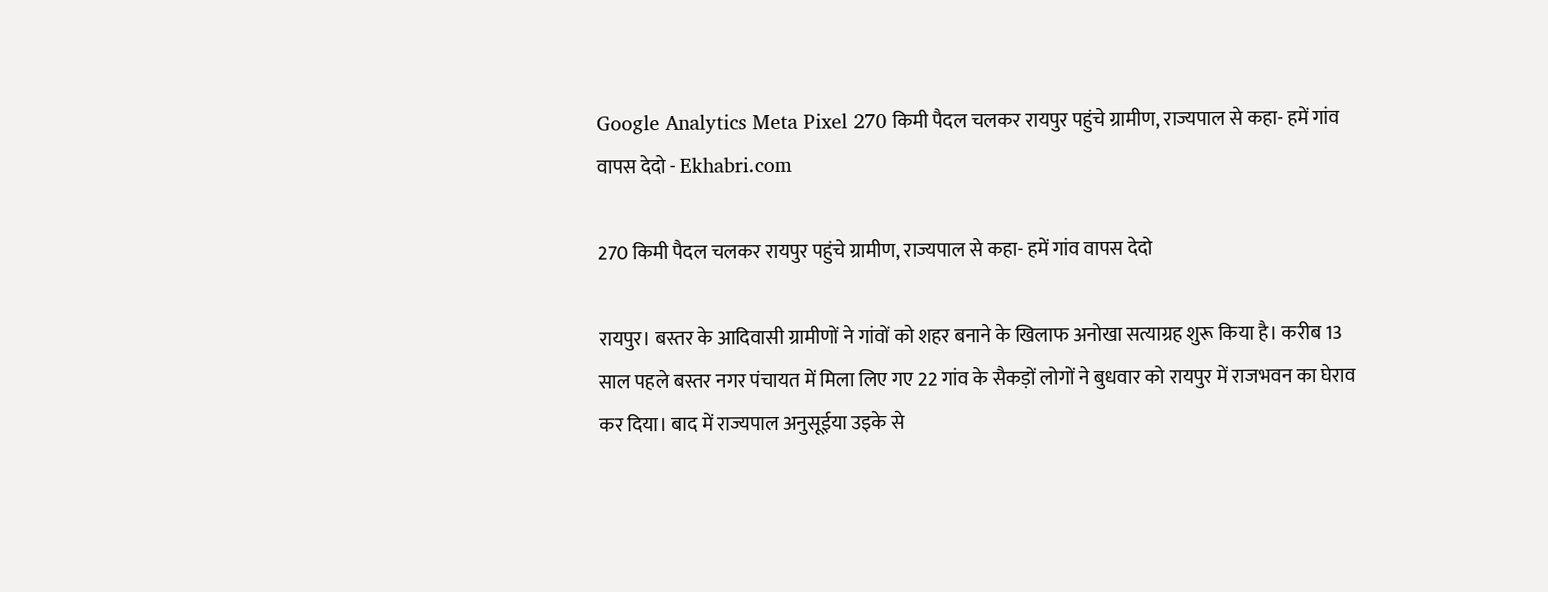Google Analytics Meta Pixel 270 किमी पैदल चलकर रायपुर पहुंचे ग्रामीण, राज्यपाल से कहा- हमें गांव वापस देदो - Ekhabri.com

270 किमी पैदल चलकर रायपुर पहुंचे ग्रामीण, राज्यपाल से कहा- हमें गांव वापस देदो

रायपुर। बस्तर के आदिवासी ग्रामीणों ने गांवों को शहर बनाने के खिलाफ अनोखा सत्याग्रह शुरू किया है। करीब 13 साल पहले बस्तर नगर पंचायत में मिला लिए गए 22 गांव के सैकड़ों लोगों ने बुधवार को रायपुर में राजभवन का घेराव कर दिया। बाद में राज्यपाल अनुसूईया उइके से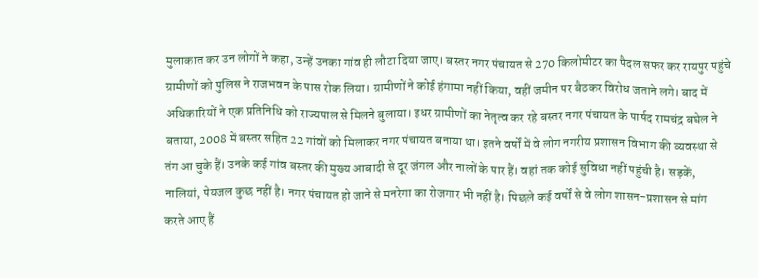मुलाकात कर उन लोगों ने कहा, उन्हें उनका गांव ही लौटा दिया जाए। बस्तर नगर पंचायत से 270 किलोमीटर का पैदल सफर कर रायपुर पहुंचे ग्रामीणों को पुलिस ने राजभवन के पास रोक लिया। ग्रामीणों ने कोई हंगामा नहीं किया, वहीं जमीन पर बैठकर विरोध जताने लगे। बाद में अधिकारियों ने एक प्रतिनिधि को राज्यपाल से मिलने बुलाया। इधर ग्रामीणों का नेतृत्व कर रहे बस्तर नगर पंचायत के पार्षद रामचंद्र बघेल ने बताया, 2008 में बस्तर सहित 22 गांवों को मिलाकर नगर पंचायत बनाया था। इतने वर्षों में वे लोग नगरीय प्रशासन विभाग की व्यवस्था से तंग आ चुके हैं। उनके कई गांव बस्तर की मुख्य आबादी से दूर जंगल और नालों के पार हैं। वहां तक कोई सुविधा नहीं पहुंची है। सड़कें, नालियां, पेयजल कुछ नहीं है। नगर पंचायत हो जाने से मनरेगा का रोजगार भी नहीं है। पिछले कई वर्षों से वे लोग शासन-प्रशासन से मांग करते आए हैं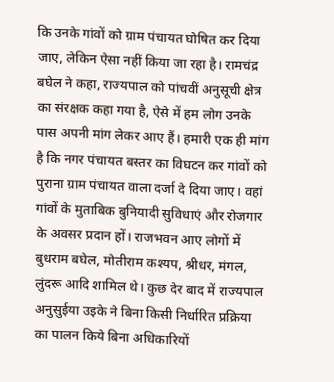कि उनके गांवों को ग्राम पंचायत घोषित कर दिया जाए, लेकिन ऐसा नहीं किया जा रहा है। रामचंद्र बघेल ने कहा, राज्यपाल को पांचवीं अनुसूची क्षेत्र का संरक्षक कहा गया है, ऐसे में हम लोग उनके पास अपनी मांग लेकर आए हैं। हमारी एक ही मांग है कि नगर पंचायत बस्तर का विघटन कर गांवों को पुराना ग्राम पंचायत वाला दर्जा दे दिया जाए। वहां गांवों के मुताबिक बुनियादी सुविधाएं और रोजगार के अवसर प्रदान हों। राजभवन आए लोगों में बुधराम बघेल, मोतीराम कश्यप, श्रीधर, मंगल, लुंदरू आदि शामिल थे। कुछ देर बाद में राज्यपाल अनुसुईया उइके ने बिना किसी निर्धारित प्रक्रिया का पालन किये बिना अधिकारियों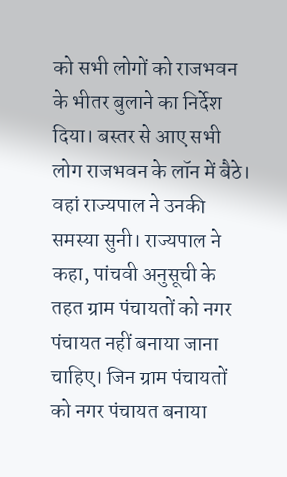को सभी लोगों को राजभवन के भीतर बुलाने का निर्देश दिया। बस्तर से आए सभी लोग राजभवन के लॉन में बैठे। वहां राज्यपाल ने उनकी समस्या सुनी। राज्यपाल ने कहा, पांचवी अनुसूची के तहत ग्राम पंचायतों को नगर पंचायत नहीं बनाया जाना चाहिए। जिन ग्राम पंचायतों को नगर पंचायत बनाया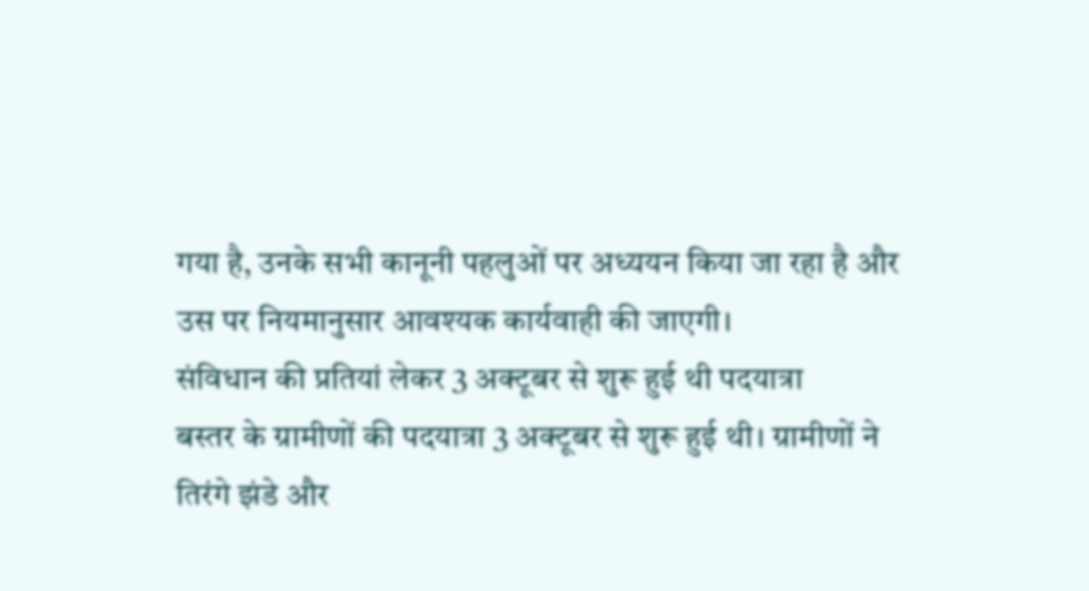गया है, उनके सभी कानूनी पहलुओं पर अध्ययन किया जा रहा है और उस पर नियमानुसार आवश्यक कार्यवाही की जाएगी।
संविधान की प्रतियां लेकर 3 अक्टूबर से शुरू हुई थी पदयात्रा
बस्तर के ग्रामीणों की पदयात्रा 3 अक्टूबर से शुरू हुई थी। ग्रामीणों ने तिरंगे झंडे और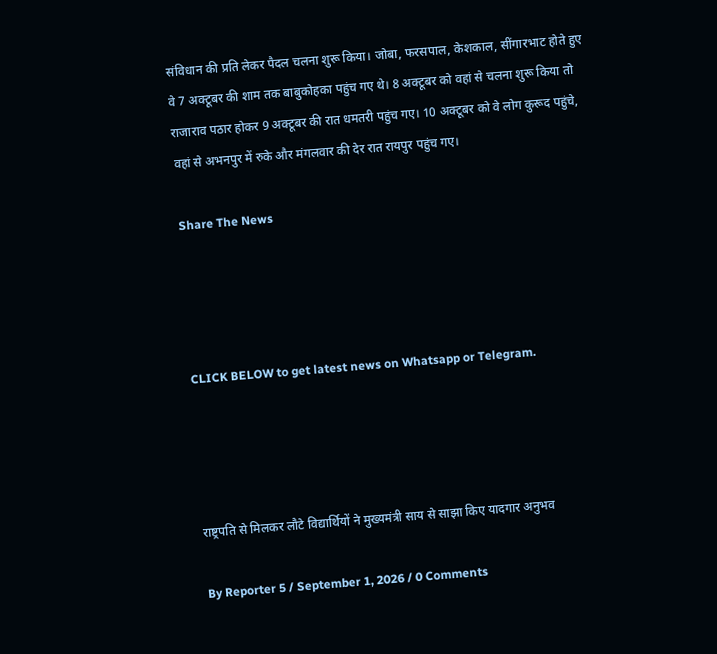संविधान की प्रति लेकर पैदल चलना शुरू किया। जोबा, फरसपाल, केशकाल, सींगारभाट होते हुए वे 7 अक्टूबर की शाम तक बाबुकोहका पहुंच गए थे। 8 अक्टूबर को वहां से चलना शुरू किया तो राजाराव पठार होकर 9 अक्टूबर की रात धमतरी पहुंच गए। 10 अक्टूबर को वे लोग कुरूद पहुंचे, वहां से अभनपुर में रुके और मंगलवार की देर रात रायपुर पहुंच गए।

Share The News




CLICK BELOW to get latest news on Whatsapp or Telegram.




राष्ट्रपति से मिलकर लौटे विद्यार्थियों ने मुख्यमंत्री साय से साझा किए यादगार अनुभव

By Reporter 5 / September 1, 2026 / 0 Comments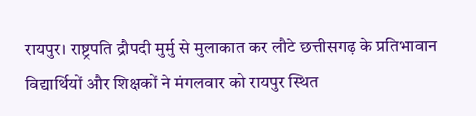रायपुर। राष्ट्रपति द्रौपदी मुर्मु से मुलाकात कर लौटे छत्तीसगढ़ के प्रतिभावान विद्यार्थियों और शिक्षकों ने मंगलवार को रायपुर स्थित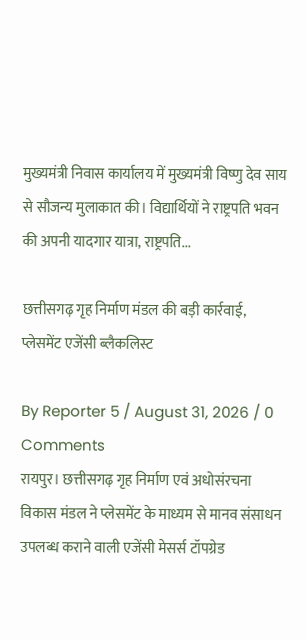मुख्यमंत्री निवास कार्यालय में मुख्यमंत्री विष्णु देव साय से सौजन्य मुलाकात की। विद्यार्थियों ने राष्ट्रपति भवन की अपनी यादगार यात्रा, राष्ट्रपति...

छत्तीसगढ़ गृह निर्माण मंडल की बड़ी कार्रवाई, प्लेसमेंट एजेंसी ब्लैकलिस्ट

By Reporter 5 / August 31, 2026 / 0 Comments
रायपुर। छत्तीसगढ़ गृह निर्माण एवं अधोसंरचना विकास मंडल ने प्लेसमेंट के माध्यम से मानव संसाधन उपलब्ध कराने वाली एजेंसी मेसर्स टॉपग्रेड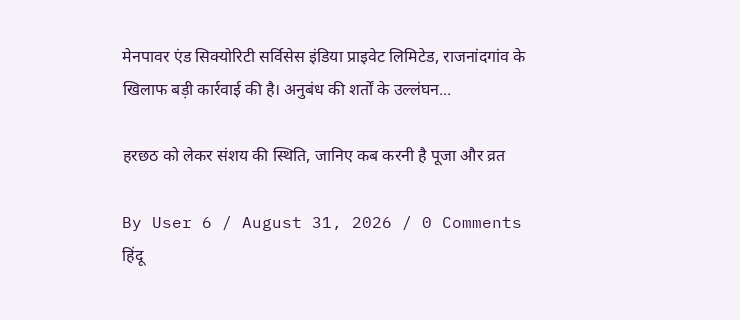मेनपावर एंड सिक्योरिटी सर्विसेस इंडिया प्राइवेट लिमिटेड, राजनांदगांव के खिलाफ बड़ी कार्रवाई की है। अनुबंध की शर्तों के उल्लंघन...

हरछठ को लेकर संशय की स्थिति, जानिए कब करनी है पूजा और व्रत

By User 6 / August 31, 2026 / 0 Comments
हिंदू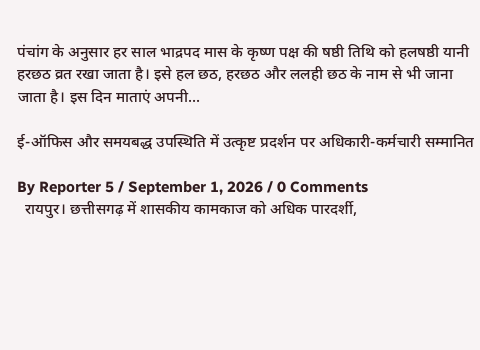पंचांग के अनुसार हर साल भाद्रपद मास के कृष्ण पक्ष की षष्ठी तिथि को हलषष्ठी यानी हरछठ व्रत रखा जाता है। इसे हल छठ, हरछठ और ललही छठ के नाम से भी जाना जाता है। इस दिन माताएं अपनी...

ई-ऑफिस और समयबद्ध उपस्थिति में उत्कृष्ट प्रदर्शन पर अधिकारी-कर्मचारी सम्मानित

By Reporter 5 / September 1, 2026 / 0 Comments
  रायपुर। छत्तीसगढ़ में शासकीय कामकाज को अधिक पारदर्शी,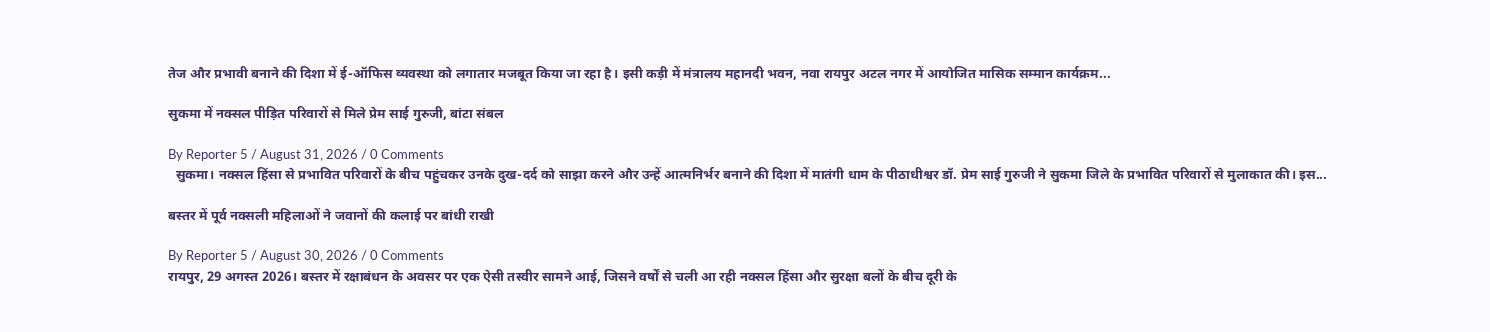तेज और प्रभावी बनाने की दिशा में ई-ऑफिस व्यवस्था को लगातार मजबूत किया जा रहा है। इसी कड़ी में मंत्रालय महानदी भवन, नवा रायपुर अटल नगर में आयोजित मासिक सम्मान कार्यक्रम...

सुकमा में नक्सल पीड़ित परिवारों से मिले प्रेम साई गुरुजी, बांटा संबल

By Reporter 5 / August 31, 2026 / 0 Comments
  सुकमा। नक्सल हिंसा से प्रभावित परिवारों के बीच पहुंचकर उनके दुख-दर्द को साझा करने और उन्हें आत्मनिर्भर बनाने की दिशा में मातंगी धाम के पीठाधीश्वर डॉ. प्रेम साई गुरुजी ने सुकमा जिले के प्रभावित परिवारों से मुलाकात की। इस...

बस्तर में पूर्व नक्सली महिलाओं ने जवानों की कलाई पर बांधी राखी

By Reporter 5 / August 30, 2026 / 0 Comments
रायपुर, 29 अगस्त 2026। बस्तर में रक्षाबंधन के अवसर पर एक ऐसी तस्वीर सामने आई, जिसने वर्षों से चली आ रही नक्सल हिंसा और सुरक्षा बलों के बीच दूरी के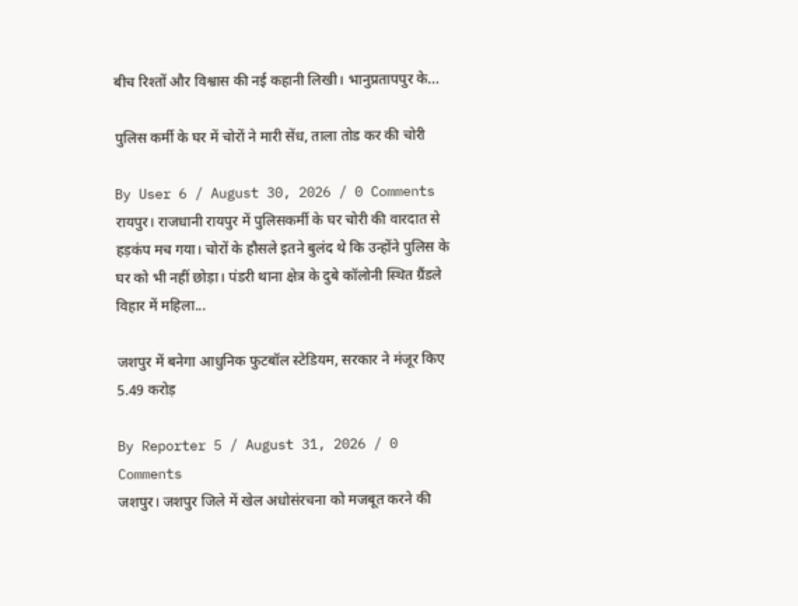बीच रिश्तों और विश्वास की नई कहानी लिखी। भानुप्रतापपुर के...

पुलिस कर्मी के घर में चोरों ने मारी सेंध, ताला तोड कर की चोरी

By User 6 / August 30, 2026 / 0 Comments
रायपुर। राजधानी रायपुर में पुलिसकर्मी के घर चोरी की वारदात से हड़कंप मच गया। चोरों के हौसले इतने बुलंद थे कि उन्होंने पुलिस के घर को भी नहीं छोड़ा। पंडरी थाना क्षेत्र के दुबे कॉलोनी स्थित ग्रैंडले विहार में महिला...

जशपुर में बनेगा आधुनिक फुटबॉल स्टेडियम, सरकार ने मंजूर किए 5.49 करोड़

By Reporter 5 / August 31, 2026 / 0 Comments
जशपुर। जशपुर जिले में खेल अधोसंरचना को मजबूत करने की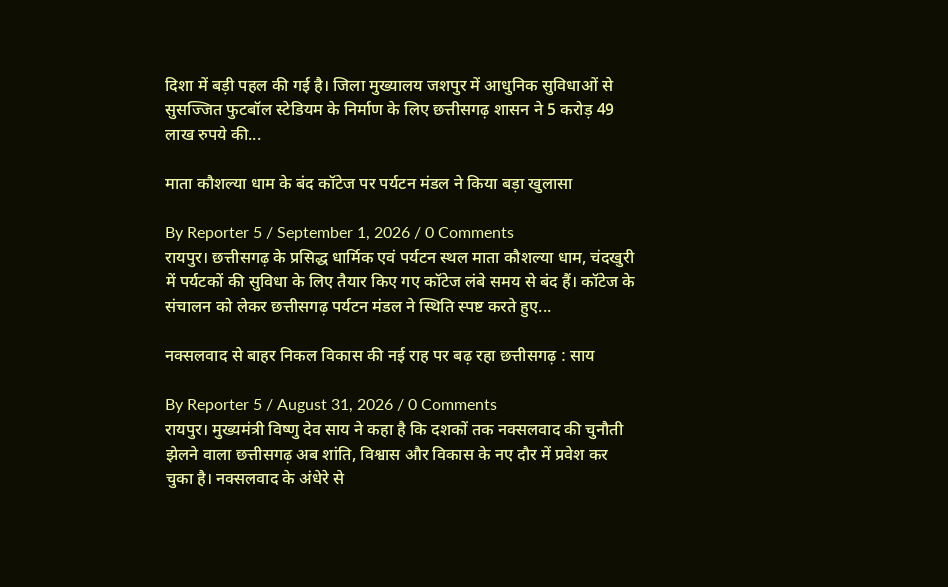दिशा में बड़ी पहल की गई है। जिला मुख्यालय जशपुर में आधुनिक सुविधाओं से सुसज्जित फुटबॉल स्टेडियम के निर्माण के लिए छत्तीसगढ़ शासन ने 5 करोड़ 49 लाख रुपये की...

माता कौशल्या धाम के बंद कॉटेज पर पर्यटन मंडल ने किया बड़ा खुलासा

By Reporter 5 / September 1, 2026 / 0 Comments
रायपुर। छत्तीसगढ़ के प्रसिद्ध धार्मिक एवं पर्यटन स्थल माता कौशल्या धाम, चंदखुरी में पर्यटकों की सुविधा के लिए तैयार किए गए कॉटेज लंबे समय से बंद हैं। कॉटेज के संचालन को लेकर छत्तीसगढ़ पर्यटन मंडल ने स्थिति स्पष्ट करते हुए...

नक्सलवाद से बाहर निकल विकास की नई राह पर बढ़ रहा छत्तीसगढ़ : साय

By Reporter 5 / August 31, 2026 / 0 Comments
रायपुर। मुख्यमंत्री विष्णु देव साय ने कहा है कि दशकों तक नक्सलवाद की चुनौती झेलने वाला छत्तीसगढ़ अब शांति, विश्वास और विकास के नए दौर में प्रवेश कर चुका है। नक्सलवाद के अंधेरे से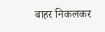बाहर निकलकर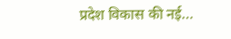प्रदेश विकास की नई...